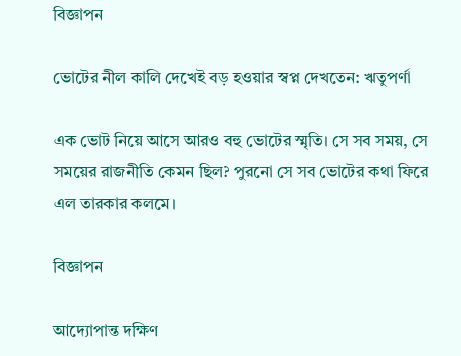বিজ্ঞাপন

ভোটের নীল কালি দেখেই বড় হওয়ার স্বপ্ন দেখতেন: ঋতুপর্ণা

এক ভোট নিয়ে আসে আরও বহু ভোটের স্মৃতি। সে সব সময়, সে সময়ের রাজনীতি কেমন ছিল? পুরনো সে সব ভোটের কথা ফিরে এল তারকার কলমে।

বিজ্ঞাপন

আদ্যোপান্ত দক্ষিণ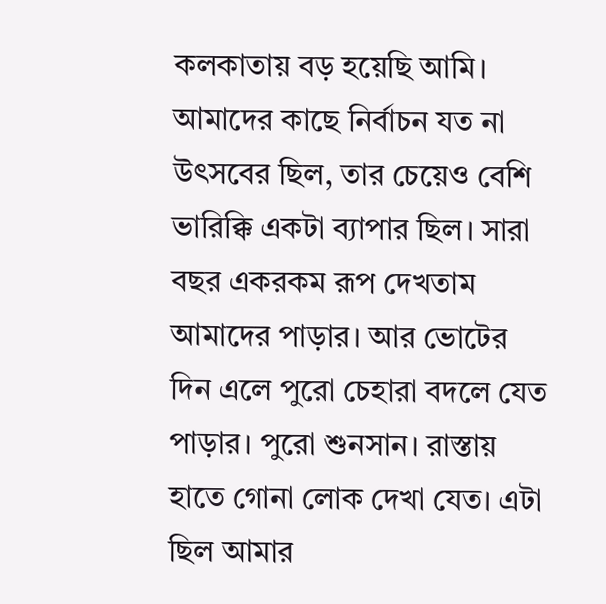কলকাতায় বড় হয়েছি আমি। আমাদের কাছে নির্বাচন যত না উৎসবের ছিল, তার চেয়েও বেশি ভারিক্কি একটা ব্যাপার ছিল। সারা বছর একরকম রূপ দেখতাম আমাদের পাড়ার। আর ভোটের দিন এলে পুরো চেহারা বদলে যেত পাড়ার। পুরো শুনসান। রাস্তায় হাতে গোনা লোক দেখা যেত। এটা ছিল আমার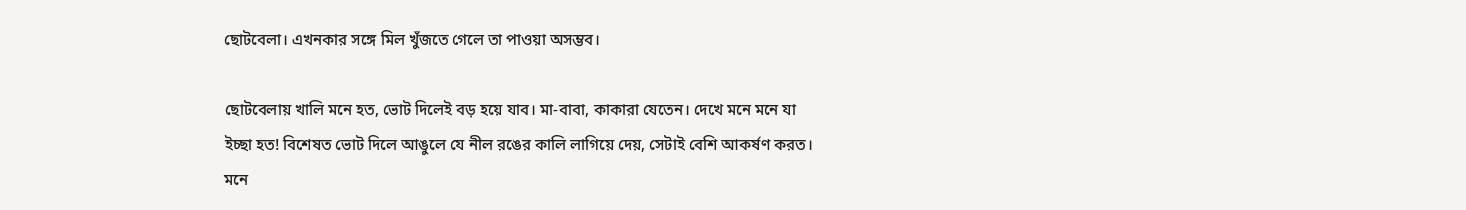ছোটবেলা। এখনকার সঙ্গে মিল খুঁজতে গেলে তা পাওয়া অসম্ভব।

ছোটবেলায় খালি মনে হত, ভোট দিলেই বড় হয়ে যাব। মা-বাবা, কাকারা যেতেন। দেখে মনে মনে যা ইচ্ছা হত! বিশেষত ভোট দিলে আঙুলে যে নীল রঙের কালি লাগিয়ে দেয়, সেটাই বেশি আকর্ষণ করত। মনে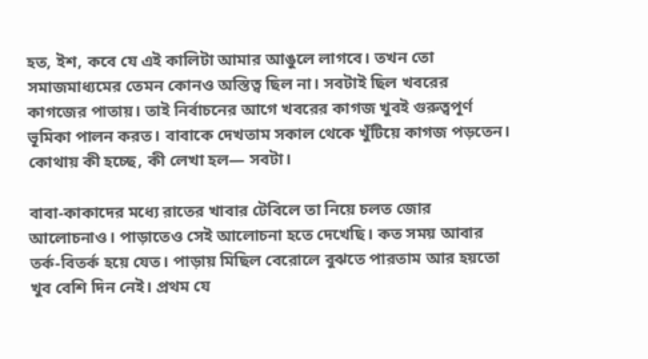হত, ইশ, কবে যে এই কালিটা আমার আঙুলে লাগবে। তখন তো সমাজমাধ্যমের তেমন কোনও অস্তিত্ব ছিল না। সবটাই ছিল খবরের কাগজের পাতায়। তাই নির্বাচনের আগে খবরের কাগজ খুবই গুরুত্বপূর্ণ ভূমিকা পালন করত। বাবাকে দেখতাম সকাল থেকে খুঁটিয়ে কাগজ পড়তেন। কোথায় কী হচ্ছে, কী লেখা হল— সবটা।

বাবা-কাকাদের মধ্যে রাতের খাবার টেবিলে তা নিয়ে চলত জোর আলোচনাও। পাড়াতেও সেই আলোচনা হতে দেখেছি। কত সময় আবার তর্ক-বিতর্ক হয়ে যেত। পাড়ায় মিছিল বেরোলে বুঝতে পারতাম আর হয়তো খুব বেশি দিন নেই। প্রথম যে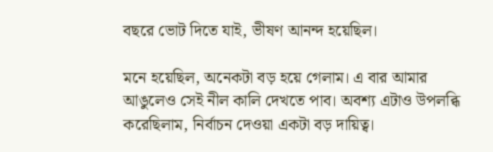বছরে ভোট দিতে যাই, ভীষণ আনন্দ হয়েছিল।

মনে হয়েছিল, অনেকটা বড় হয়ে গেলাম। এ বার আমার আঙুলেও সেই নীল কালি দেখতে পাব। অবশ্য এটাও উপলব্ধি করেছিলাম, নির্বাচন দেওয়া একটা বড় দায়িত্ব।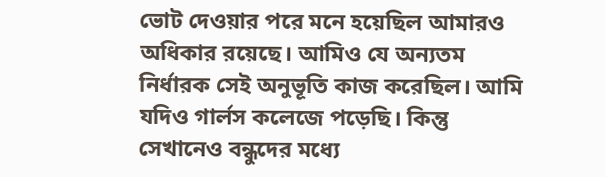ভোট দেওয়ার পরে মনে হয়েছিল আমারও অধিকার রয়েছে। আমিও যে অন্যতম নির্ধারক সেই অনুভূতি কাজ করেছিল। আমি যদিও গার্লস কলেজে পড়েছি। কিন্তু সেখানেও বন্ধুদের মধ্যে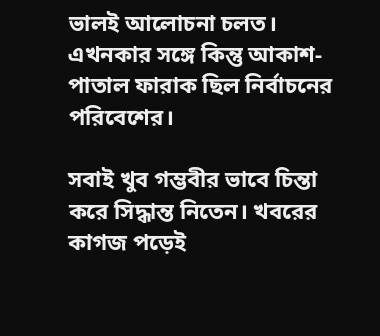ভালই আলোচনা চলত। এখনকার সঙ্গে কিন্তু আকাশ-পাতাল ফারাক ছিল নির্বাচনের পরিবেশের।

সবাই খুব গম্ভবীর ভাবে চিন্তা করে সিদ্ধান্ত নিতেন। খবরের কাগজ পড়েই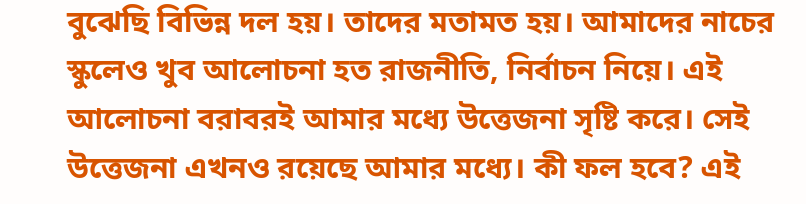বুঝেছি বিভিন্ন দল হয়। তাদের মতামত হয়। আমাদের নাচের স্কুলেও খুব আলোচনা হত রাজনীতি, নির্বাচন নিয়ে। এই আলোচনা বরাবরই আমার মধ্যে উত্তেজনা সৃষ্টি করে। সেই উত্তেজনা এখনও রয়েছে আমার মধ্যে। কী ফল হবে? এই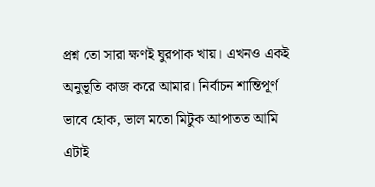প্রশ্ন তো সারা ক্ষণই ঘুরপাক খায়। এখনও একই অনুভূতি কাজ করে আমার। নির্বাচন শান্তিপূর্ণ ভাবে হোক, ভাল মতো মিটুক আপাতত আমি এটাই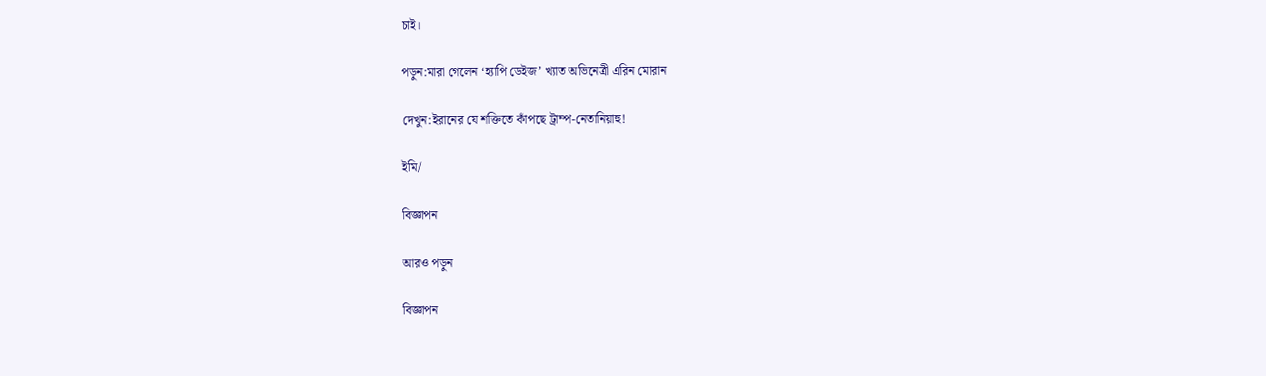চাই।

পড়ুন:মারা গেলেন ‘হ্যাপি ডেইজ’ খ্যাত অভিনেত্রী এরিন মোরান

দেখুন:ইরানের যে শক্তিতে কাঁপছে ট্রাম্প-নেতানিয়াহু!

ইমি/

বিজ্ঞাপন

আরও পড়ুন

বিজ্ঞাপন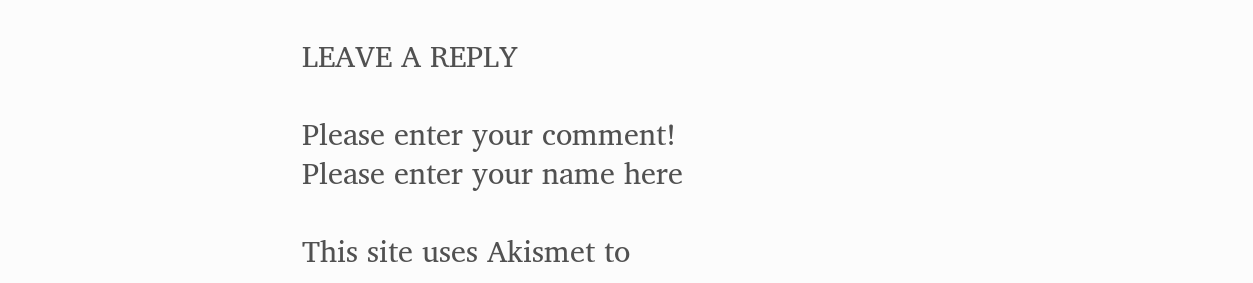LEAVE A REPLY

Please enter your comment!
Please enter your name here

This site uses Akismet to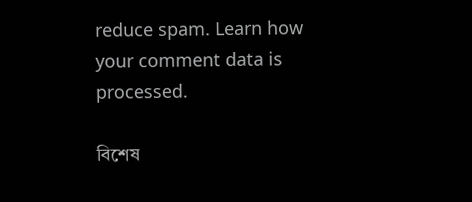reduce spam. Learn how your comment data is processed.

বিশেষ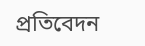প্রতিবেদন